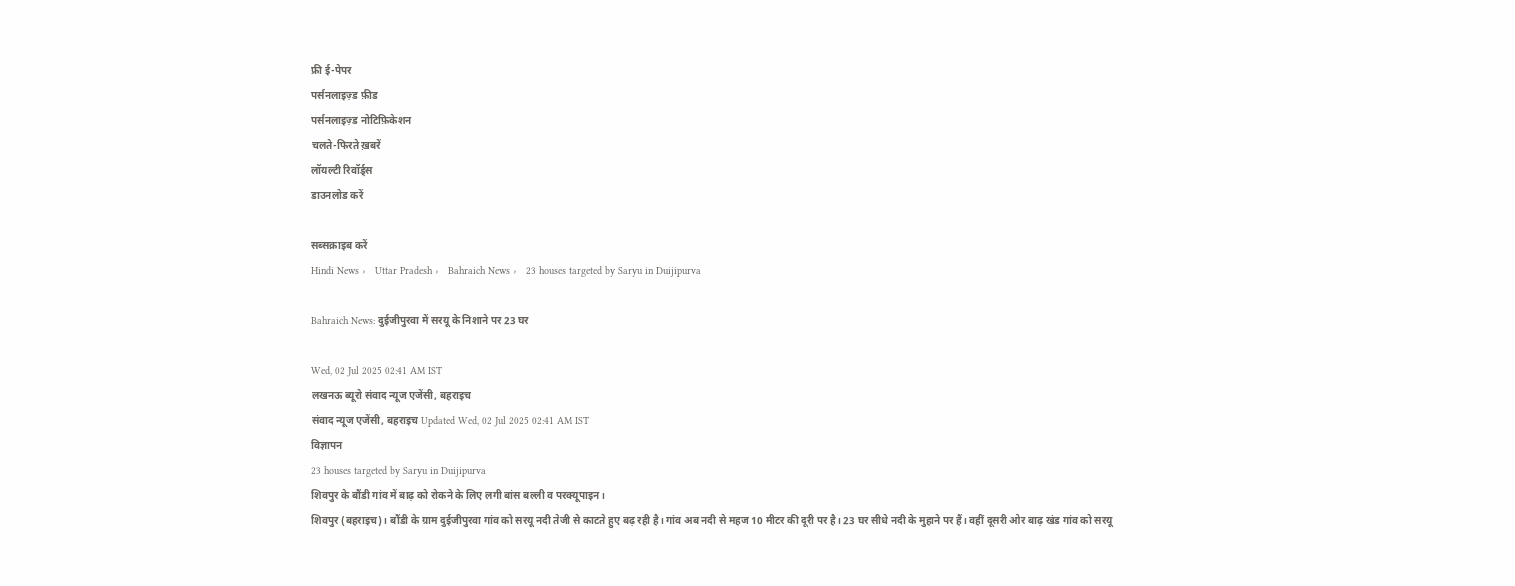फ्री ई-पेपर
पर्सनलाइज़्ड फ़ीड
पर्सनलाइज़्ड नोटिफ़िकेशन
चलते-फिरते ख़बरें
लॉयल्टी रिवॉर्ड्स
डाउनलोड करें

सब्सक्राइब करें
Hindi News ›   Uttar Pradesh ›   Bahraich News ›   23 houses targeted by Saryu in Duijipurva

Bahraich News: दुईजीपुरवा में सरयू के निशाने पर 23 घर

Wed, 02 Jul 2025 02:41 AM IST
लखनऊ ब्यूरो संवाद न्यूज एजेंसी, बहराइच
संवाद न्यूज एजेंसी, बहराइच Updated Wed, 02 Jul 2025 02:41 AM IST
विज्ञापन
23 houses targeted by Saryu in Duijipurva
शिवपुर के बौंडी गांव में बाढ़ को रोकने के लिए लगी बांस बल्ली व परक्यूपाइन।
शिवपुर (बहराइच)। बौंडी के ग्राम दुईजीपुरवा गांव को सरयू नदी तेजी से काटते हुए बढ़ रही है। गांव अब नदी से महज 10 मीटर की दूरी पर है। 23 घर सीधे नदी के मुहाने पर हैं। वहीं दूसरी ओर बाढ़ खंड गांव को सरयू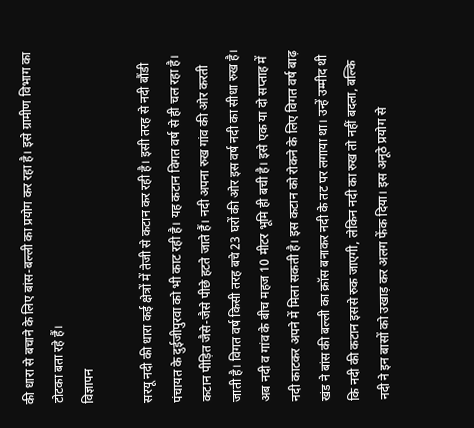की धारा से बचाने के लिए बांस-बल्ली का प्रयोग कर रहा है। इसे ग्रामीण विभाग का टोटका बता रहे हैं।
विज्ञापन

सरयू नदी की धारा कई क्षेत्रों में तेजी से कटान कर रही है। इसी तरह से नदी बौंडी पंचायत के दुईजीपुरवा को भी काट रही है। यह कटान विगत वर्ष से ही चल रहा है। कटान पीड़ित जैसे-जैसे पीछे हटते जाते हैं। नदी अपना रुख गांव की ओर करती जाती है। विगत वर्ष किसी तरह बचे 23 घरों की ओर इस वर्ष नदी का सीधा रुख है। अब नदी व गांव के बीच महज 10 मीटर भूमि ही बची है। इसे एक या दो सप्ताह में नदी काटकर अपने में मिला सकती है। इस कटान को रोकने के लिए विगत वर्ष बाढ़ खंड ने बांस की बल्ली का क्रॉस बनाकर नदी के तट पर लगाया था। उन्हें उम्मीद थी कि नदी की कटान इससे रुक जाएगी, लेकिन नदी का रुख तो नहीं बदला, बल्कि नदी ने इन बासों को उखाड़ कर अलग फेंक दिया। इस अनूठे प्रयोग से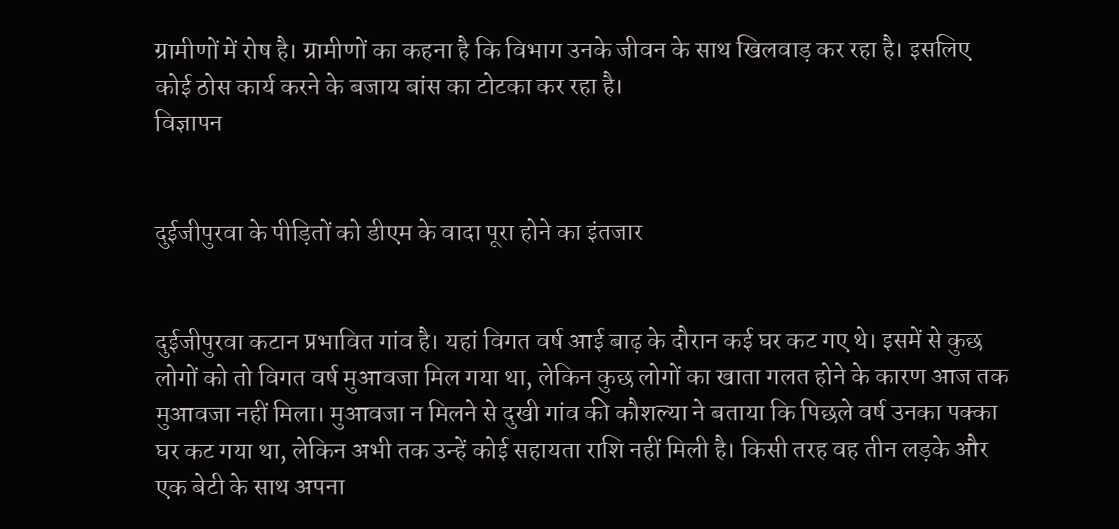ग्रामीणों में रोष है। ग्रामीणों का कहना है कि विभाग उनके जीवन के साथ खिलवाड़ कर रहा है। इसलिए कोई ठोस कार्य करने के बजाय बांस का टोटका कर रहा है।
विज्ञापन


दुईजीपुरवा के पीड़ितों को डीएम के वादा पूरा होने का इंतजार


दुईजीपुरवा कटान प्रभावित गांव है। यहां विगत वर्ष आई बाढ़ के दौरान कई घर कट गए थे। इसमें से कुछ लोगों को तो विगत वर्ष मुआवजा मिल गया था, लेकिन कुछ लोगों का खाता गलत होने के कारण आज तक मुआवजा नहीं मिला। मुआवजा न मिलने से दुखी गांव की कौशल्या ने बताया कि पिछले वर्ष उनका पक्का घर कट गया था, लेकिन अभी तक उन्हें कोई सहायता राशि नहीं मिली है। किसी तरह वह तीन लड़के और एक बेटी के साथ अपना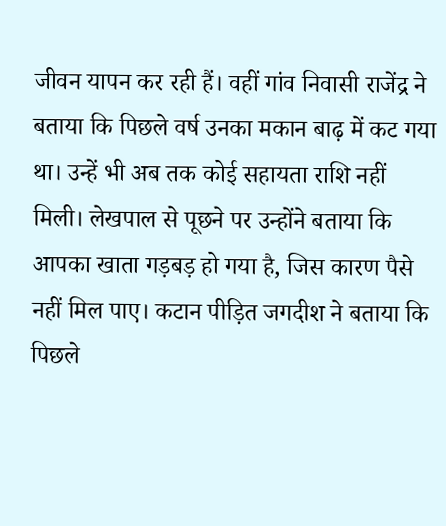जीवन यापन कर रही हैं। वहीं गांव निवासी राजेंद्र ने बताया कि पिछले वर्ष उनका मकान बाढ़ में कट गया था। उन्हें भी अब तक कोई सहायता राशि नहीं मिली। लेखपाल से पूछने पर उन्होंने बताया कि आपका खाता गड़बड़ हो गया है, जिस कारण पैसे नहीं मिल पाए। कटान पीड़ित जगदीश ने बताया कि पिछले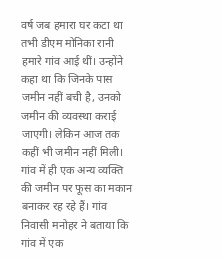वर्ष जब हमारा घर कटा था तभी डीएम मोनिका रानी हमारे गांव आई थीं। उन्होंने कहा था कि जिनके पास जमीन नहीं बची है, उनको जमीन की व्यवस्था कराई जाएगी। लेकिन आज तक कहीं भी जमीन नहीं मिली। गांव में ही एक अन्य व्यक्ति की जमीन पर फूस का मकान बनाकर रह रहे हैं। गांव निवासी मनोहर ने बताया कि गांव में एक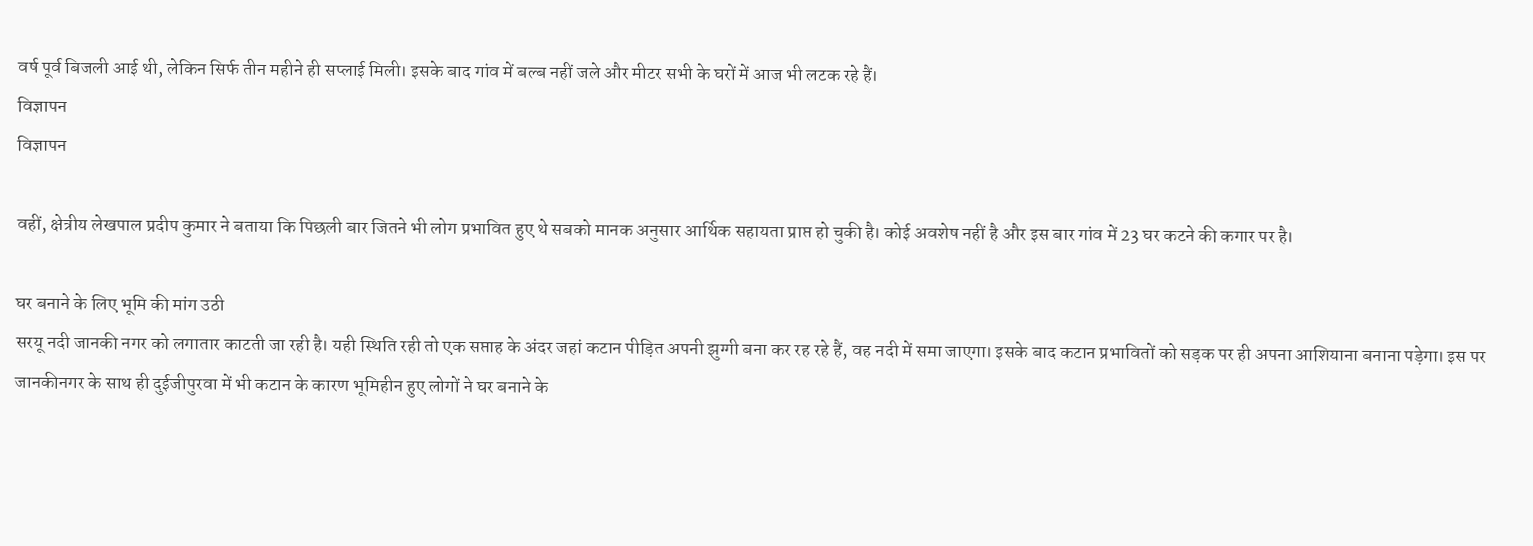वर्ष पूर्व बिजली आई थी, लेकिन सिर्फ तीन महीने ही सप्लाई मिली। इसके बाद गांव में बल्ब नहीं जले और मीटर सभी के घरों में आज भी लटक रहे हैं।
विज्ञापन
विज्ञापन

वहीं, क्षेत्रीय लेखपाल प्रदीप कुमार ने बताया कि पिछली बार जितने भी लोग प्रभावित हुए थे सबको मानक अनुसार आर्थिक सहायता प्राप्त हो चुकी है। कोई अवशेष नहीं है और इस बार गांव में 23 घर कटने की कगार पर है।

घर बनाने के लिए भूमि की मांग उठी
सरयू नदी जानकी नगर को लगातार काटती जा रही है। यही स्थिति रही तो एक सप्ताह के अंदर जहां कटान पीड़ित अपनी झुग्गी बना कर रह रहे हैं, वह नदी में समा जाएगा। इसके बाद कटान प्रभावितों को सड़क पर ही अपना आशियाना बनाना पड़ेगा। इस पर जानकीनगर के साथ ही दुईजीपुरवा में भी कटान के कारण भूमिहीन हुए लोगों ने घर बनाने के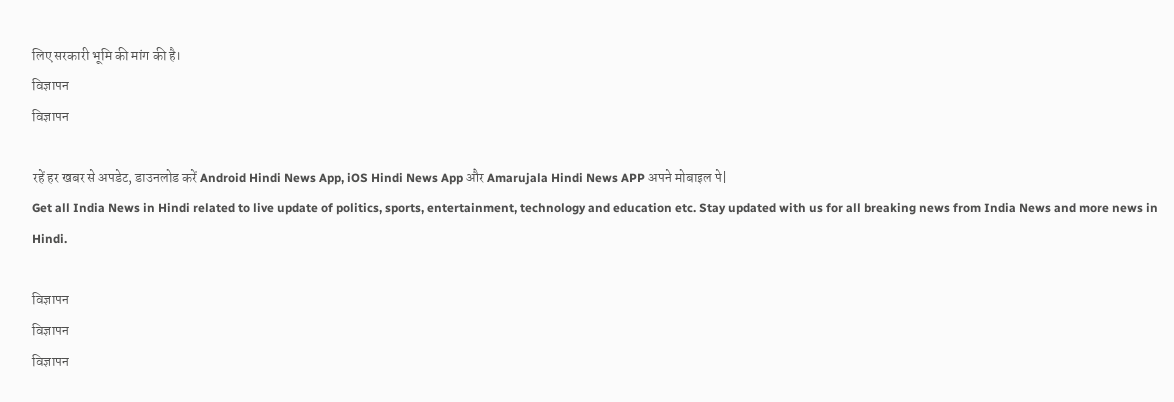लिए सरकारी भूमि की मांग की है।
विज्ञापन
विज्ञापन

रहें हर खबर से अपडेट, डाउनलोड करें Android Hindi News App, iOS Hindi News App और Amarujala Hindi News APP अपने मोबाइल पे|
Get all India News in Hindi related to live update of politics, sports, entertainment, technology and education etc. Stay updated with us for all breaking news from India News and more news in Hindi.

विज्ञापन
विज्ञापन
विज्ञापन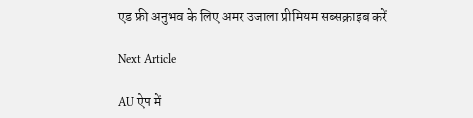एड फ्री अनुभव के लिए अमर उजाला प्रीमियम सब्सक्राइब करें

Next Article

AU ऐप में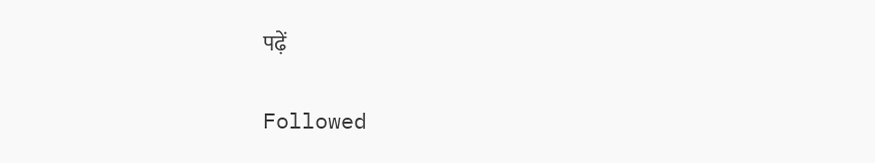पढ़ें

Followed